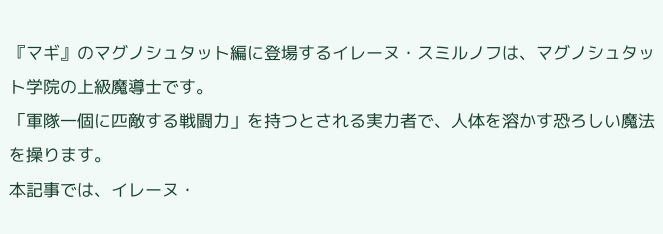『マギ』のマグノシュタット編に登場するイレーヌ・スミルノフは、マグノシュタット学院の上級魔導士です。
「軍隊一個に匹敵する戦闘力」を持つとされる実力者で、人体を溶かす恐ろしい魔法を操ります。
本記事では、イレーヌ・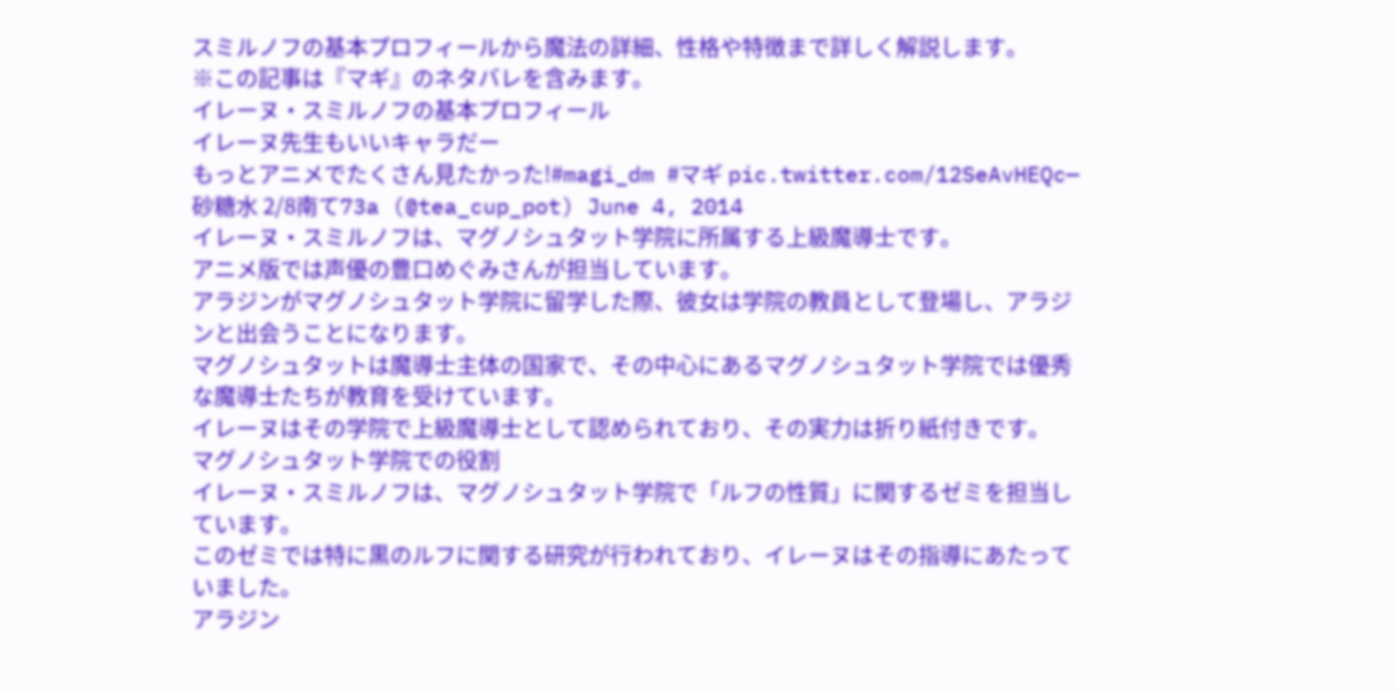スミルノフの基本プロフィールから魔法の詳細、性格や特徴まで詳しく解説します。
※この記事は『マギ』のネタバレを含みます。
イレーヌ・スミルノフの基本プロフィール
イレーヌ先生もいいキャラだー
もっとアニメでたくさん見たかった!#magi_dm #マギ pic.twitter.com/12SeAvHEQc— 砂糖水 2/8南て73a (@tea_cup_pot) June 4, 2014
イレーヌ・スミルノフは、マグノシュタット学院に所属する上級魔導士です。
アニメ版では声優の豊口めぐみさんが担当しています。
アラジンがマグノシュタット学院に留学した際、彼女は学院の教員として登場し、アラジンと出会うことになります。
マグノシュタットは魔導士主体の国家で、その中心にあるマグノシュタット学院では優秀な魔導士たちが教育を受けています。
イレーヌはその学院で上級魔導士として認められており、その実力は折り紙付きです。
マグノシュタット学院での役割
イレーヌ・スミルノフは、マグノシュタット学院で「ルフの性質」に関するゼミを担当しています。
このゼミでは特に黒のルフに関する研究が行われており、イレーヌはその指導にあたっていました。
アラジン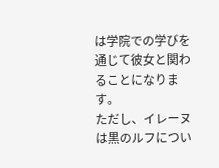は学院での学びを通じて彼女と関わることになります。
ただし、イレーヌは黒のルフについ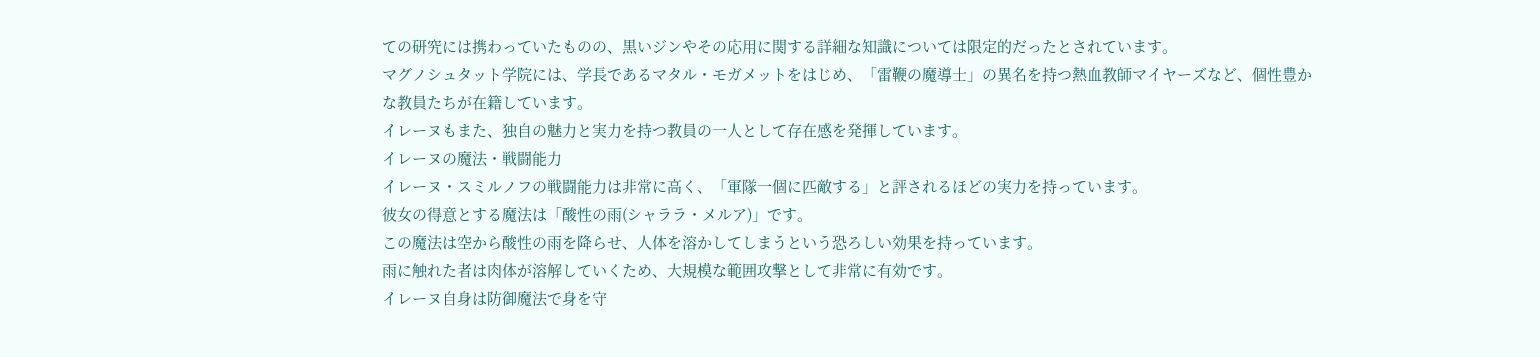ての研究には携わっていたものの、黒いジンやその応用に関する詳細な知識については限定的だったとされています。
マグノシュタット学院には、学長であるマタル・モガメットをはじめ、「雷鞭の魔導士」の異名を持つ熱血教師マイヤーズなど、個性豊かな教員たちが在籍しています。
イレーヌもまた、独自の魅力と実力を持つ教員の一人として存在感を発揮しています。
イレーヌの魔法・戦闘能力
イレーヌ・スミルノフの戦闘能力は非常に高く、「軍隊一個に匹敵する」と評されるほどの実力を持っています。
彼女の得意とする魔法は「酸性の雨(シャララ・メルア)」です。
この魔法は空から酸性の雨を降らせ、人体を溶かしてしまうという恐ろしい効果を持っています。
雨に触れた者は肉体が溶解していくため、大規模な範囲攻撃として非常に有効です。
イレーヌ自身は防御魔法で身を守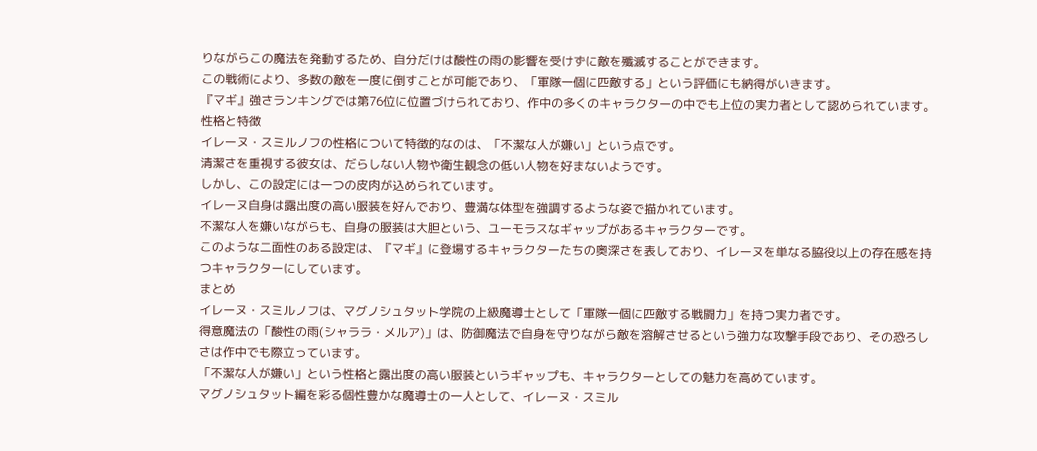りながらこの魔法を発動するため、自分だけは酸性の雨の影響を受けずに敵を殲滅することができます。
この戦術により、多数の敵を一度に倒すことが可能であり、「軍隊一個に匹敵する」という評価にも納得がいきます。
『マギ』強さランキングでは第76位に位置づけられており、作中の多くのキャラクターの中でも上位の実力者として認められています。
性格と特徴
イレーヌ・スミルノフの性格について特徴的なのは、「不潔な人が嫌い」という点です。
清潔さを重視する彼女は、だらしない人物や衛生観念の低い人物を好まないようです。
しかし、この設定には一つの皮肉が込められています。
イレーヌ自身は露出度の高い服装を好んでおり、豊満な体型を強調するような姿で描かれています。
不潔な人を嫌いながらも、自身の服装は大胆という、ユーモラスなギャップがあるキャラクターです。
このような二面性のある設定は、『マギ』に登場するキャラクターたちの奥深さを表しており、イレーヌを単なる脇役以上の存在感を持つキャラクターにしています。
まとめ
イレーヌ・スミルノフは、マグノシュタット学院の上級魔導士として「軍隊一個に匹敵する戦闘力」を持つ実力者です。
得意魔法の「酸性の雨(シャララ・メルア)」は、防御魔法で自身を守りながら敵を溶解させるという強力な攻撃手段であり、その恐ろしさは作中でも際立っています。
「不潔な人が嫌い」という性格と露出度の高い服装というギャップも、キャラクターとしての魅力を高めています。
マグノシュタット編を彩る個性豊かな魔導士の一人として、イレーヌ・スミル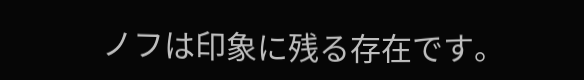ノフは印象に残る存在です。